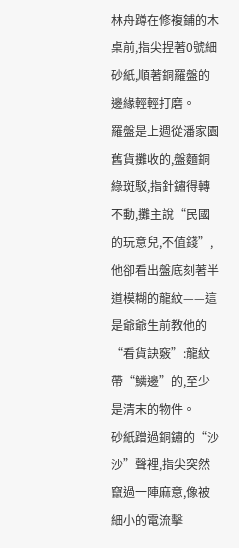林舟蹲在修複鋪的木桌前,指尖捏著0號細砂紙,順著銅羅盤的邊緣輕輕打磨。
羅盤是上週從潘家園舊貨攤收的,盤麵銅綠斑駁,指針鏽得轉不動,攤主說“民國的玩意兒,不值錢”,他卻看出盤底刻著半道模糊的龍紋——這是爺爺生前教他的“看貨訣竅”:龍紋帶“鱗邊”的,至少是清末的物件。
砂紙蹭過銅鏽的“沙沙”聲裡,指尖突然竄過一陣麻意,像被細小的電流擊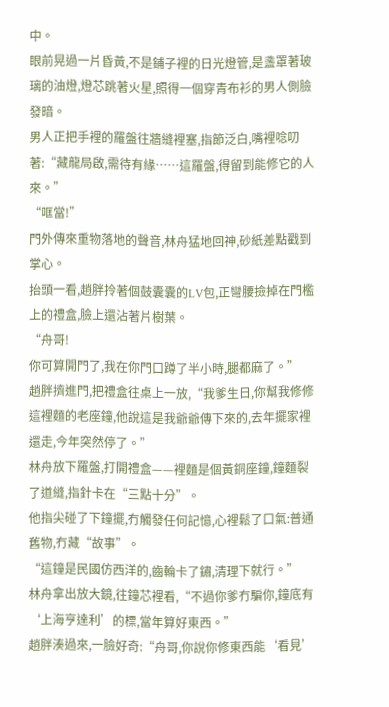中。
眼前晃過一片昏黃,不是鋪子裡的日光燈管,是盞罩著玻璃的油燈,燈芯跳著火星,照得一個穿青布衫的男人側臉發暗。
男人正把手裡的羅盤往牆縫裡塞,指節泛白,嘴裡唸叨著:“藏龍局啟,需待有緣……這羅盤,得留到能修它的人來。”
“哐當!”
門外傳來重物落地的聲音,林舟猛地回神,砂紙差點戳到掌心。
抬頭一看,趙胖拎著個鼓囊囊的LV包,正彎腰撿掉在門檻上的禮盒,臉上還沾著片樹葉。
“舟哥!
你可算開門了,我在你門口蹲了半小時,腿都麻了。”
趙胖擠進門,把禮盒往桌上一放,“我爹生日,你幫我修修這裡麵的老座鐘,他說這是我爺爺傳下來的,去年擺家裡還走,今年突然停了。”
林舟放下羅盤,打開禮盒——裡麵是個黃銅座鐘,鐘麵裂了道縫,指針卡在“三點十分”。
他指尖碰了下鐘擺,冇觸發任何記憶,心裡鬆了口氣:普通舊物,冇藏“故事”。
“這鐘是民國仿西洋的,齒輪卡了鏽,清理下就行。”
林舟拿出放大鏡,往鐘芯裡看,“不過你爹冇騙你,鐘底有‘上海亨達利’的標,當年算好東西。”
趙胖湊過來,一臉好奇:“舟哥,你說你修東西能‘看見’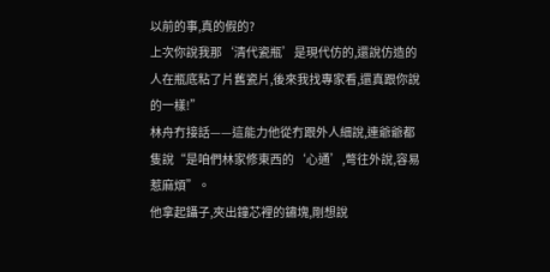以前的事,真的假的?
上次你說我那‘清代瓷瓶’是現代仿的,還說仿造的人在瓶底粘了片舊瓷片,後來我找專家看,還真跟你說的一樣!”
林舟冇接話——這能力他從冇跟外人細說,連爺爺都隻說“是咱們林家修東西的‘心通’,彆往外說,容易惹麻煩”。
他拿起鑷子,夾出鐘芯裡的鏽塊,剛想說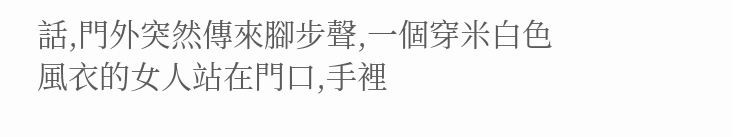話,門外突然傳來腳步聲,一個穿米白色風衣的女人站在門口,手裡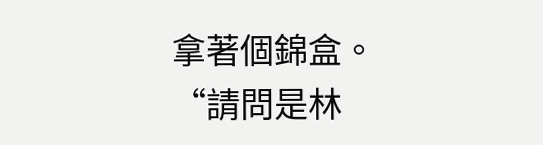拿著個錦盒。
“請問是林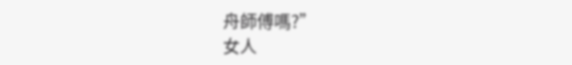舟師傅嗎?”
女人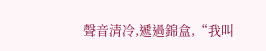聲音清冷,遞過錦盒,“我叫